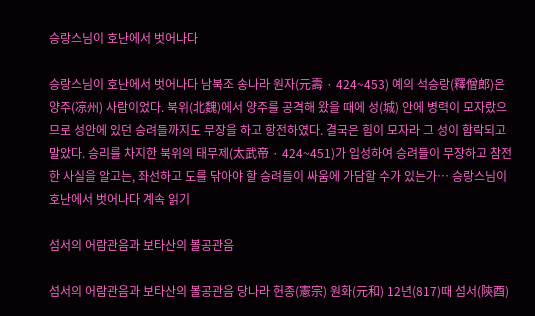승랑스님이 호난에서 벗어나다

승랑스님이 호난에서 벗어나다 남북조 송나라 원자(元壽 · 424~453) 예의 석승랑(釋僧郎)은 양주(凉州) 사람이었다. 북위(北魏)에서 양주를 공격해 왔을 때에 성(城) 안에 병력이 모자랐으므로 성안에 있던 승려들까지도 무장을 하고 항전하였다. 결국은 힘이 모자라 그 성이 함락되고 말았다. 승리를 차지한 북위의 태무제(太武帝 · 424~451)가 입성하여 승려들이 무장하고 참전한 사실을 알고는, 좌선하고 도를 닦아야 할 승려들이 싸움에 가담할 수가 있는가… 승랑스님이 호난에서 벗어나다 계속 읽기

섬서의 어람관음과 보타산의 볼공관음

섬서의 어람관음과 보타산의 볼공관음 당나라 헌종(憲宗) 원화(元和) 12년(817)때 섬서(陝酉)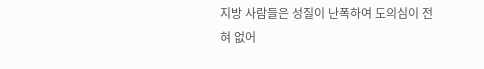지방 사람들은 성질이 난폭하여 도의심이 전혀 없어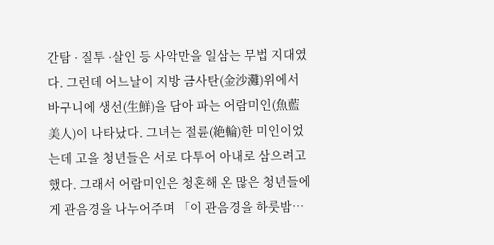간탐 · 질투 ·살인 등 사악만을 일삼는 무법 지대였다. 그런데 어느날이 지방 금사탄(金沙灘)위에서 바구니에 생선(生鮮)을 담아 파는 어람미인(魚藍美人)이 나타났다. 그녀는 절륜(絶輪)한 미인이었는데 고을 청년들은 서로 다투어 아내로 삼으려고 했다. 그래서 어람미인은 청혼해 온 많은 청년들에게 관음경을 나누어주며 「이 관음경을 하룻밤…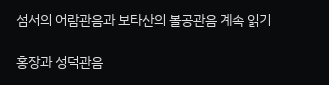섬서의 어람관음과 보타산의 볼공관음 계속 읽기

홍장과 성덕관음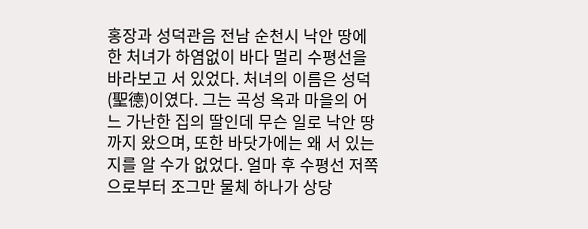홍장과 성덕관음 전남 순천시 낙안 땅에 한 처녀가 하염없이 바다 멀리 수평선을 바라보고 서 있었다. 처녀의 이름은 성덕(聖德)이였다. 그는 곡성 옥과 마을의 어느 가난한 집의 딸인데 무슨 일로 낙안 땅까지 왔으며, 또한 바닷가에는 왜 서 있는지를 알 수가 없었다. 얼마 후 수평선 저쪽으로부터 조그만 물체 하나가 상당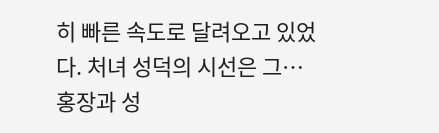히 빠른 속도로 달려오고 있었다. 처녀 성덕의 시선은 그… 홍장과 성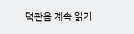덕관음 계속 읽기